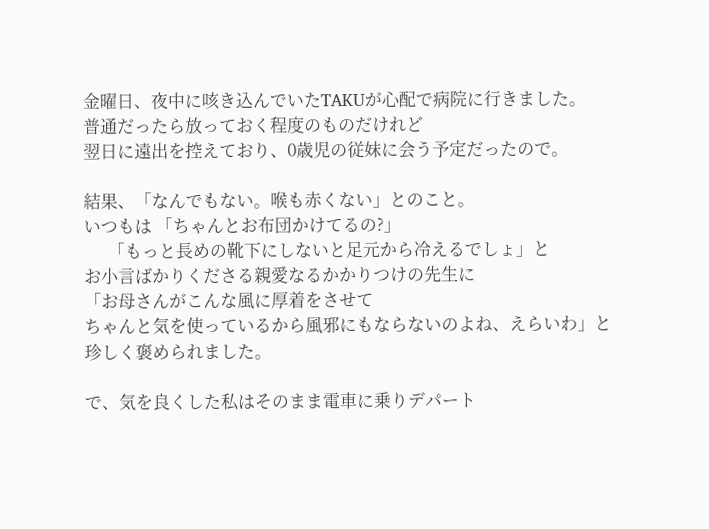金曜日、夜中に咳き込んでいたTAKUが心配で病院に行きました。
普通だったら放っておく程度のものだけれど
翌日に遠出を控えており、0歳児の従妹に会う予定だったので。

結果、「なんでもない。喉も赤くない」とのこと。
いつもは 「ちゃんとお布団かけてるの?」
      「もっと長めの靴下にしないと足元から冷えるでしょ」と
お小言ばかりくださる親愛なるかかりつけの先生に
「お母さんがこんな風に厚着をさせて
ちゃんと気を使っているから風邪にもならないのよね、えらいわ」と
珍しく褒められました。

で、気を良くした私はそのまま電車に乗りデパート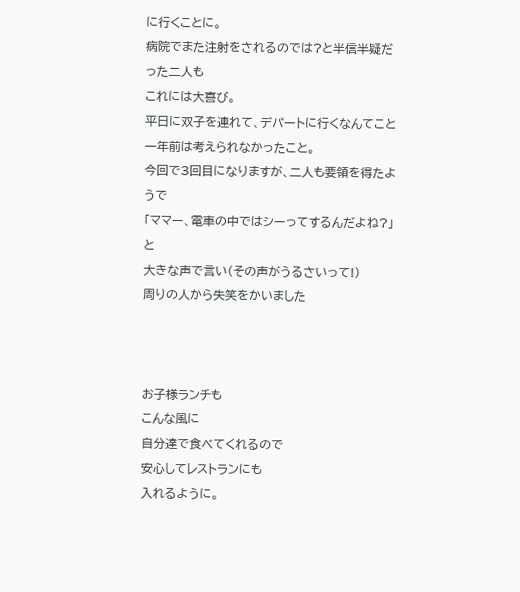に行くことに。
病院でまた注射をされるのでは?と半信半疑だった二人も
これには大喜び。
平日に双子を連れて、デパートに行くなんてこと
一年前は考えられなかったこと。
今回で3回目になりますが、二人も要領を得たようで
「ママー、電車の中ではシーってするんだよね?」と
大きな声で言い(その声がうるさいって!)
周りの人から失笑をかいました



お子様ランチも
こんな風に
自分達で食べてくれるので
安心してレストランにも
入れるように。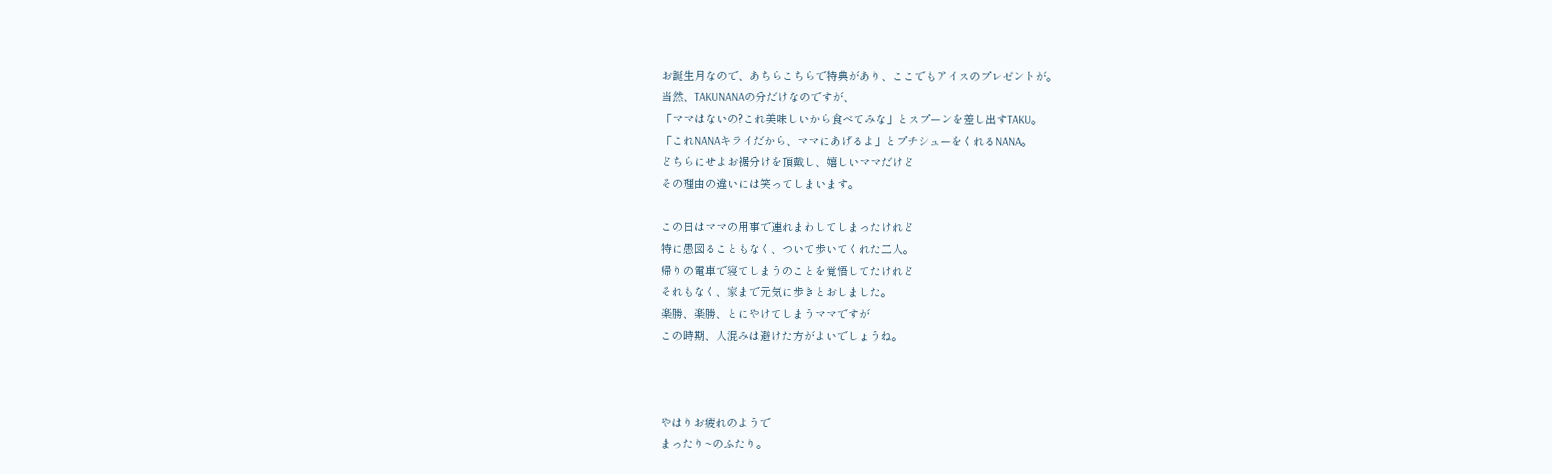お誕生月なので、あちらこちらで特典があり、ここでもアイスのプレゼントが。
当然、TAKUNANAの分だけなのですが、
「ママはないの?これ美味しいから食べてみな」とスプーンを差し出すTAKU。
「これNANAキライだから、ママにあげるよ」とプチシューをくれるNANA。
どちらにせよお裾分けを頂戴し、嬉しいママだけど
その理由の違いには笑ってしまいます。

この日はママの用事で連れまわしてしまったけれど
特に愚図ることもなく、ついて歩いてくれた二人。
帰りの電車で寝てしまうのことを覚悟してたけれど
それもなく、家まで元気に歩きとおしました。
楽勝、楽勝、とにやけてしまうママですが
この時期、人混みは避けた方がよいでしょうね。



やはりお疲れのようで
まったり~のふたり。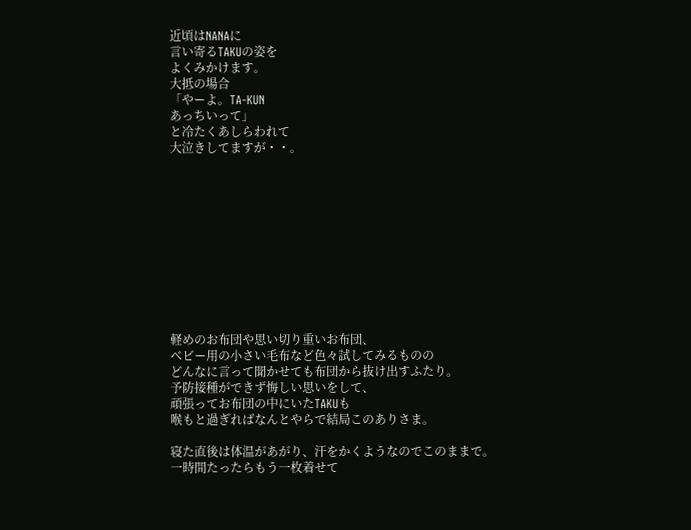近頃はNANAに
言い寄るTAKUの姿を
よくみかけます。
大抵の場合
「やーよ。TA-KUN
あっちいって」
と冷たくあしらわれて
大泣きしてますが・・。











軽めのお布団や思い切り重いお布団、
ベビー用の小さい毛布など色々試してみるものの
どんなに言って聞かせても布団から抜け出すふたり。
予防接種ができず悔しい思いをして、
頑張ってお布団の中にいたTAKUも
喉もと過ぎればなんとやらで結局このありさま。

寝た直後は体温があがり、汗をかくようなのでこのままで。
一時間たったらもう一枚着せて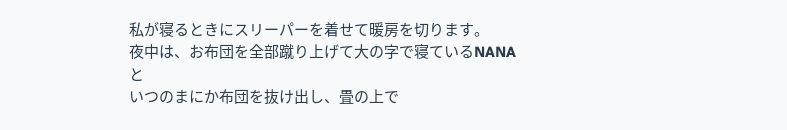私が寝るときにスリーパーを着せて暖房を切ります。
夜中は、お布団を全部蹴り上げて大の字で寝ているNANAと
いつのまにか布団を抜け出し、畳の上で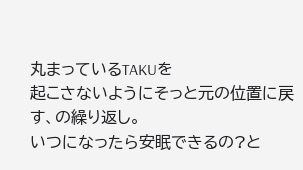丸まっているTAKUを
起こさないようにそっと元の位置に戻す、の繰り返し。
いつになったら安眠できるの?と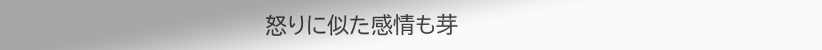怒りに似た感情も芽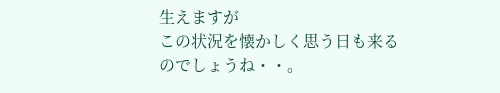生えますが
この状況を懐かしく思う日も来るのでしょうね・・。